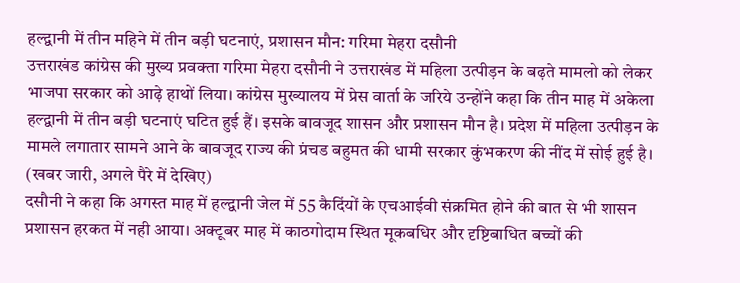हल्द्वानी में तीन महिने में तीन बड़ी घटनाएं, प्रशासन मौन: गरिमा मेहरा दसौनी
उत्तराखंड कांग्रेस की मुख्य प्रवक्ता गरिमा मेहरा दसौनी ने उत्तराखंड में महिला उत्पीड़न के बढ़ते मामलो को लेकर भाजपा सरकार को आढ़े हाथों लिया। कांग्रेस मुख्यालय में प्रेस वार्ता के जरिये उन्होंने कहा कि तीन माह में अकेला हल्द्वानी में तीन बड़ी घटनाएं घटित हुई हैं। इसके बावजूद शासन और प्रशासन मौन है। प्रदेश में महिला उत्पीड़न के मामले लगातार सामने आने के बावजूद राज्य की प्रंचड बहुमत की धामी सरकार कुंभकरण की नींद में सोई हुई है। (खबर जारी, अगले पैरे में देखिए)
दसौनी ने कहा कि अगस्त माह में हल्द्वानी जेल में 55 कैदिंयों के एचआईवी संक्रमित होने की बात से भी शासन प्रशासन हरकत में नही आया। अक्टूबर माह में काठगोदाम स्थित मूकबधिर और दृष्टिबाधित बच्चों की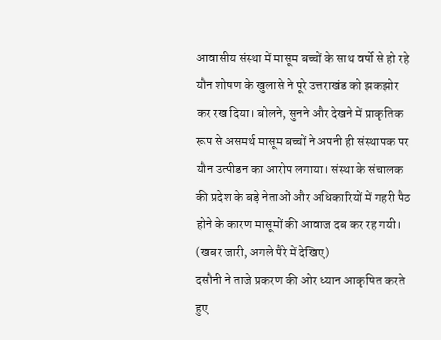आवासीय संस्था में मासूम बच्चों के साथ वर्षो से हो रहे यौन शोषण के खुलासे ने पूरे उत्तराखंड को झकझोर कर रख दिया। बोलने, सुनने और देखने में प्राकृतिक रूप से असमर्थ मासूम बच्चों ने अपनी ही संस्थापक पर यौन उत्पीडन का आरोप लगाया। संस्था के संचालक की प्रदेश के बड़े नेताओं और अधिकारियों में गहरी पैठ होने के कारण मासूमों की आवाज दब कर रह गयी। (खबर जारी, अगले पैरे में देखिए)
दसौनी ने ताजे प्रकरण की ओर ध्यान आकृषित करते हुए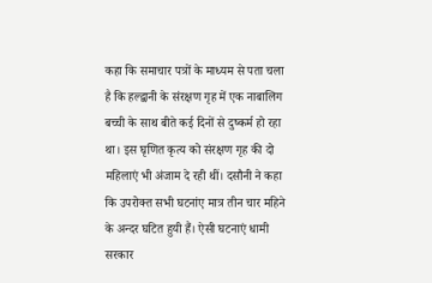कहा कि समाचार पत्रों के माध्यम से पता चला है कि हल्द्वानी के संरक्षण गृह में एक नाबालिग बच्ची के साथ बीते कई दिनों से दुष्कर्म हो रहा था। इस घृणित कृत्य को संरक्षण गृह की दो महिलाएं भी अंजाम दे रही थीं। दसौनी ने कहा कि उपरोक्त सभी घटनांए मात्र तीन चार महिने के अन्दर घटित हुयी हैं। ऐसी घटनाएं धामी सरकार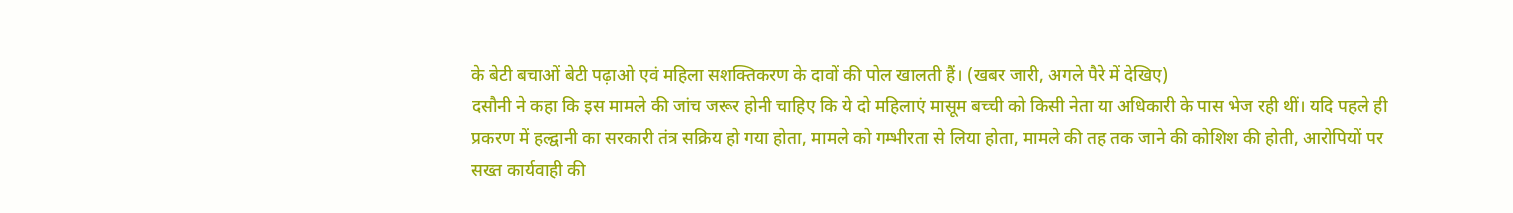के बेटी बचाओं बेटी पढ़ाओ एवं महिला सशक्तिकरण के दावों की पोल खालती हैं। (खबर जारी, अगले पैरे में देखिए)
दसौनी ने कहा कि इस मामले की जांच जरूर होनी चाहिए कि ये दो महिलाएं मासूम बच्ची को किसी नेता या अधिकारी के पास भेज रही थीं। यदि पहले ही प्रकरण में हल्द्वानी का सरकारी तंत्र सक्रिय हो गया होता, मामले को गम्भीरता से लिया होता, मामले की तह तक जाने की कोशिश की होती, आरोपियों पर सख्त कार्यवाही की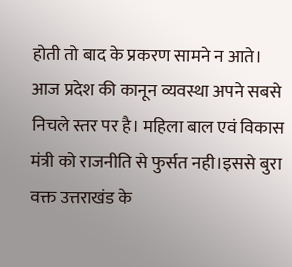होती तो बाद के प्रकरण सामने न आते। आज प्रदेश की कानून व्यवस्था अपने सबसे निचले स्तर पर है। महिला बाल एवं विकास मंत्री को राजनीति से फुर्सत नही।इससे बुरा वक्त उत्तराखंड के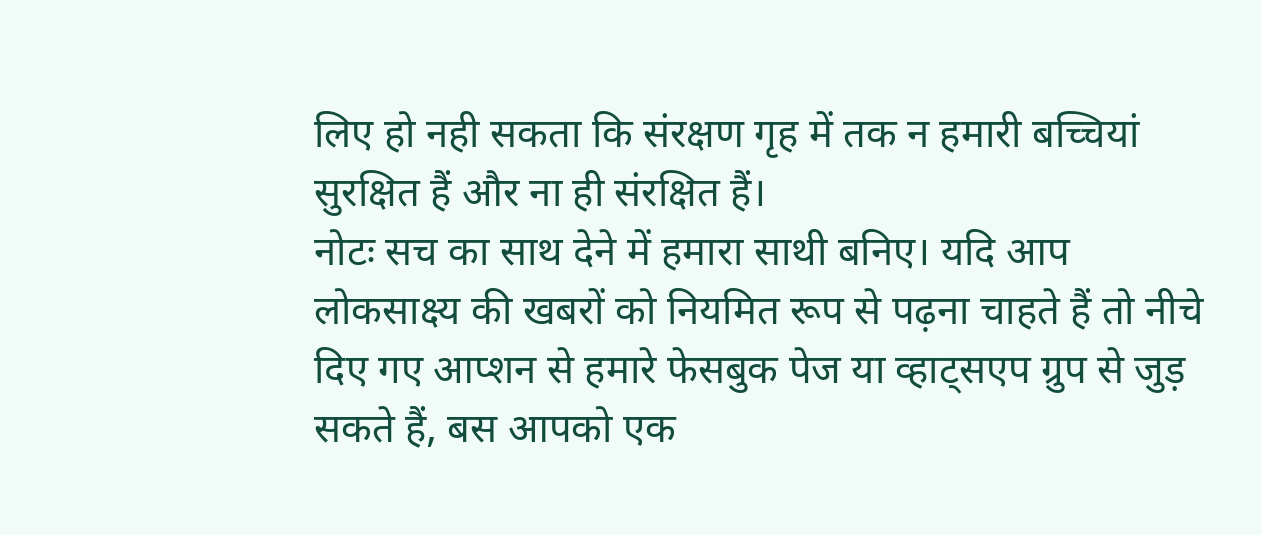लिए हो नही सकता कि संरक्षण गृह में तक न हमारी बच्चियां सुरक्षित हैं और ना ही संरक्षित हैं।
नोटः सच का साथ देने में हमारा साथी बनिए। यदि आप लोकसाक्ष्य की खबरों को नियमित रूप से पढ़ना चाहते हैं तो नीचे दिए गए आप्शन से हमारे फेसबुक पेज या व्हाट्सएप ग्रुप से जुड़ सकते हैं, बस आपको एक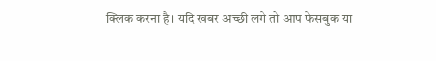क्लिक करना है। यदि खबर अच्छी लगे तो आप फेसबुक या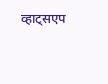व्हाट्सएप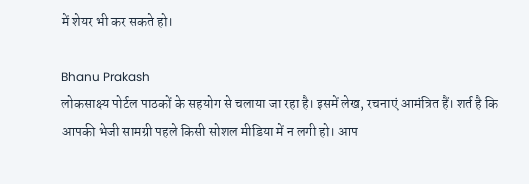में शेयर भी कर सकते हो।

Bhanu Prakash
लोकसाक्ष्य पोर्टल पाठकों के सहयोग से चलाया जा रहा है। इसमें लेख, रचनाएं आमंत्रित हैं। शर्त है कि आपकी भेजी सामग्री पहले किसी सोशल मीडिया में न लगी हो। आप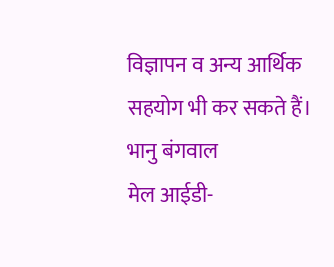विज्ञापन व अन्य आर्थिक सहयोग भी कर सकते हैं।
भानु बंगवाल
मेल आईडी-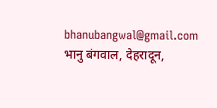bhanubangwal@gmail.com
भानु बंगवाल, देहरादून,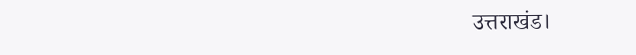उत्तराखंड।